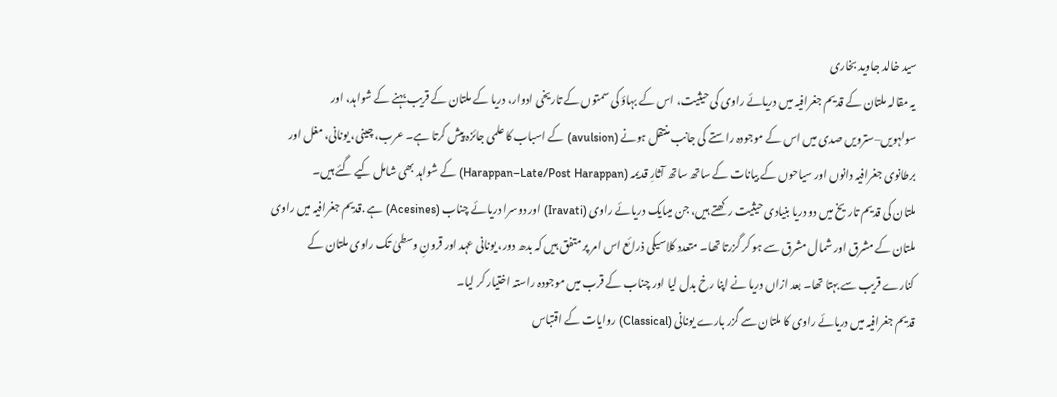سید خالد جاوید بخاری
یہ مقالہ ملتان کے قدیم جغرافیہ میں دریائے راوی کی حیثیت، اس کے بہاؤ کی سمتوں کے تاریخی ادوار، دریا کے ملتان کے قریب بہنے کے شواہد، اور سولہویں–سترویں صدی میں اس کے موجودہ راستے کی جانب منتقل ہونے (avulsion) کے اسباب کا علمی جائزہ پیش کرتا ہے۔ عرب، چینی، یونانی، مغل اور برطانوی جغرافیہ دانوں اور سیاحوں کے بیانات کے ساتھ ساتھ آثارِ قدیمہ (Harappan–Late/Post Harappan) کے شواہد بھی شامل کیے گئے ہیں۔
ملتان کی قدیم تاریخ میں دو دریا بنیادی حیثیت رکھتے ہیں، جن میںایک دریائے راوی (Iravati) اور دوسرا دریائے چناب (Acesines) ہے .قدیم جغرافیہ میں راوی ملتان کے مشرق اور شمال مشرق سے ہو کر گزرتا تھا۔ متعدد کلاسیکی ذرائع اس امر پر متفق ہیں کہ بدھ دور، یونانی عہد اور قرونِ وسطیٰ تک راوی ملتان کے کنارے قریب سے بہتا تھا۔ بعد ازاں دریا نے اپنا رخ بدل لیا اور چناب کے قرب میں موجودہ راستہ اختیار کر لیا۔
قدیم جغرافیہ میں دریائے راوی کا ملتان سے گزر بارے یونانی (Classical) روایات کے اقتباس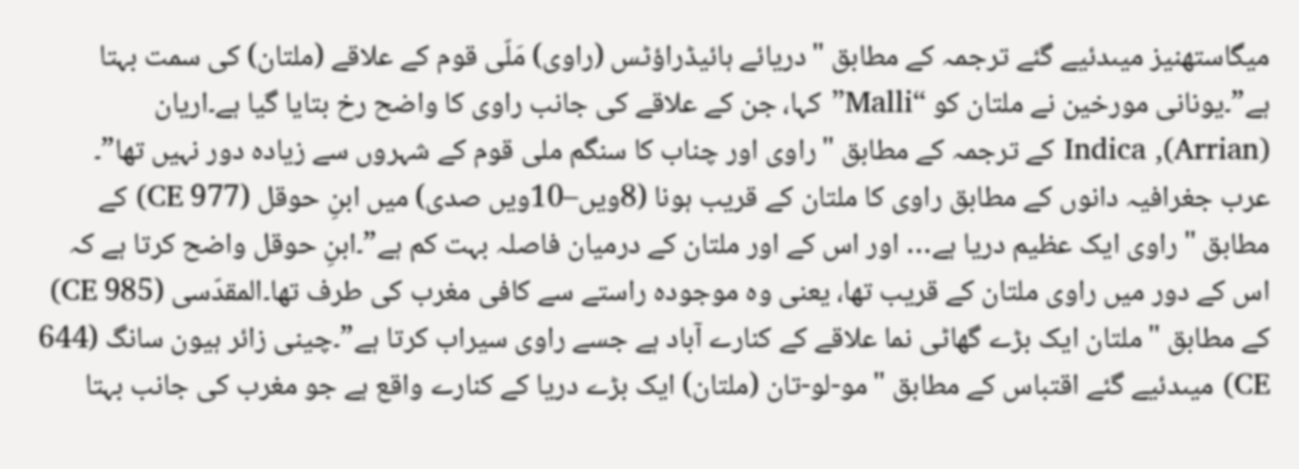میگاستھنیز میںدئیے گئے ترجمہ کے مطابق "دریائے ہائیڈراؤٹس (راوی) مَلّی قوم کے علاقے (ملتان) کی سمت بہتا ہے”۔یونانی مورخین نے ملتان کو “Malli” کہا، جن کے علاقے کی جانب راوی کا واضح رخ بتایا گیا ہے۔اریان (Arrian), Indica کے ترجمہ کے مطابق "راوی اور چناب کا سنگم ملی قوم کے شہروں سے زیادہ دور نہیں تھا”۔
عرب جغرافیہ دانوں کے مطابق راوی کا ملتان کے قریب ہونا (8ویں–10ویں صدی) میں ابنِ حوقل (977 CE) کے مطابق "راوی ایک عظیم دریا ہے… اور اس کے اور ملتان کے درمیان فاصلہ بہت کم ہے”۔ابنِ حوقل واضح کرتا ہے کہ اس کے دور میں راوی ملتان کے قریب تھا، یعنی وہ موجودہ راستے سے کافی مغرب کی طرف تھا۔المقدّسی (985 CE) کے مطابق "ملتان ایک بڑے گھاٹی نما علاقے کے کنارے آباد ہے جسے راوی سیراب کرتا ہے”۔چینی زائر ہیون سانگ (644 CE) میںدئیے گئے اقتباس کے مطابق "مو-لو-تان (ملتان) ایک بڑے دریا کے کنارے واقع ہے جو مغرب کی جانب بہتا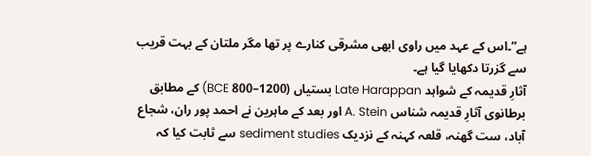ہے”۔اس کے عہد میں راوی ابھی مشرقی کنارے پر تھا مگر ملتان کے بہت قریب سے گزرتا دکھایا گیا ہے۔
آثارِ قدیمہ کے شواہد Late Harappan بستیاں (1200–800 BCE) کے مطابق برطانوی آثارِ قدیمہ شناس A. Stein اور بعد کے ماہرین نے احمد پور ران، شجاع آباد، ست گھنہ، قلعہ کہنہ کے نزدیک sediment studies سے ثابت کیا کہ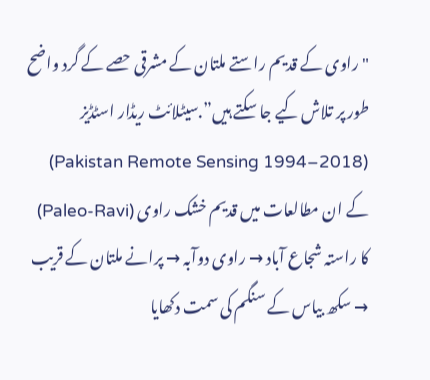"راوی کے قدیم راستے ملتان کے مشرقی حصے کے گرد واضح طور پر تلاش کیے جا سکتے ہیں”.سیٹلائٹ ریڈار اسٹڈیز (Pakistan Remote Sensing 1994–2018) کے ان مطالعات میں قدیم خشک راوی (Paleo-Ravi) کا راستہ شجاع آباد → راوی دوآبہ → پرانے ملتان کے قریب → سکھ بیاس کے سنگم کی سمت دکھایا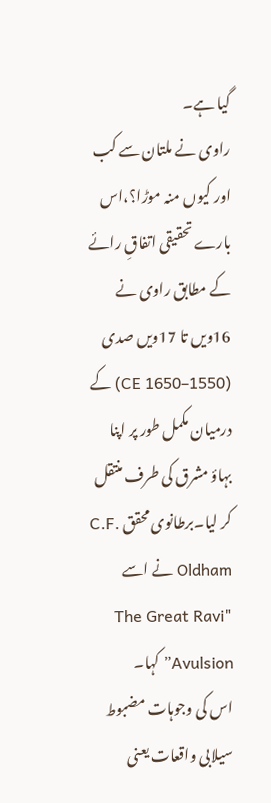گیا ہے۔
راوی نے ملتان سے کب اور کیوں منہ موڑا؟،اس بارے تحقیقی اتفاقِ رائے کے مطابق راوی نے 16ویں تا 17ویں صدی (1550–1650 CE) کے درمیان مکمل طور پر اپنا بہاؤ مشرق کی طرف منتقل کر لیا۔برطانوی محقق C.F. Oldham نے اسے "The Great Ravi Avulsion” کہا۔
اس کی وجوہات مضبوط سیلابی واقعات یعنی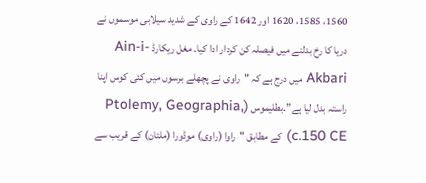1560، 1585، 1620 اور 1642 کے راوی کے شدید سیلابی موسموں نے دریا کا رخ بدلنے میں فیصلہ کن کردار ادا کیا۔ مغل ریکارڈ Ain-i-Akbari میں درج ہے کہ "راوی نے پچھلے برسوں میں کئی کوس اپنا راستہ بدل لیا ہے”۔بطلیموس (Ptolemy, Geographia, c.150 CE) کے مطابق "راوا (راوی) موڈورا (ملتان) کے قریب سے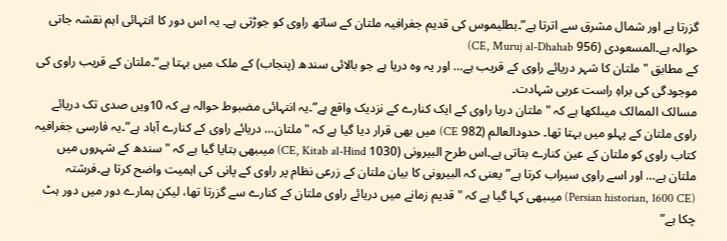گزرتا ہے اور شمال مشرق سے اترتا ہے”۔بطلیموس کی قدیم جغرافیہ ملتان کے ساتھ راوی کو جوڑتی ہے۔ یہ اس دور کا انتہائی اہم نقشہ جاتی حوالہ ہے۔المسعودی (956 CE, Muruj al-Dhahab)
کے مطابق "ملتان کا شہر دریائے راوی کے قریب ہے… اور یہ وہ دریا ہے جو بالائی سندھ (پنجاب) کے ملک میں بہتا ہے”۔ملتان کے قریب راوی کی موجودگی کی براہِ راست عربی شہادت۔
مسالک الممالک میںلکھا ہے کہ "ملتان دریا راوی کے ایک کنارے کے نزدیک واقع ہے”۔یہ انتہائی مضبوط حوالہ ہے کہ 10ویں صدی تک دریائے راوی ملتان کے پہلو میں بہتا تھا۔ حدودالعالم (982 CE) میں بھی قرار دیا گیا ہے کہ "ملتان… دریائے راوی کے کنارے آباد ہے”۔یہ فارسی جغرافیہ کتاب راوی کو ملتان کے عین کنارے بتاتی ہے۔اس طرح البیرونی (1030 CE, Kitab al-Hind) میںبھی بتایا گیا ہے کہ "سندھ کے شہروں میں ملتان ہے… اور اسے راوی سیراب کرتا ہے”یعنی کہ البیرونی کا بیان ملتان کے زرعی نظام پر راوی کے پانی کی اہمیت واضح کرتا ہے۔فرشتہ (Persian historian, 1600 CE) میںبھی کہا گیا ہے کہ "قدیم زمانے میں دریائے راوی ملتان کے کنارے سے گزرتا تھا، لیکن ہمارے دور میں دور ہٹ چکا ہے”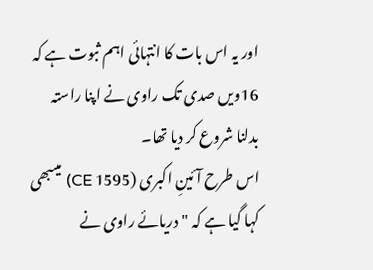اور یہ اس بات کا انتہائی اہم ثبوت ہے کہ 16ویں صدی تک راوی نے اپنا راستہ بدلنا شروع کر دیا تھا۔
اس طرح آئینِ اکبری (1595 CE) میںبھی کہا گیا ہے کہ "دریائے راوی نے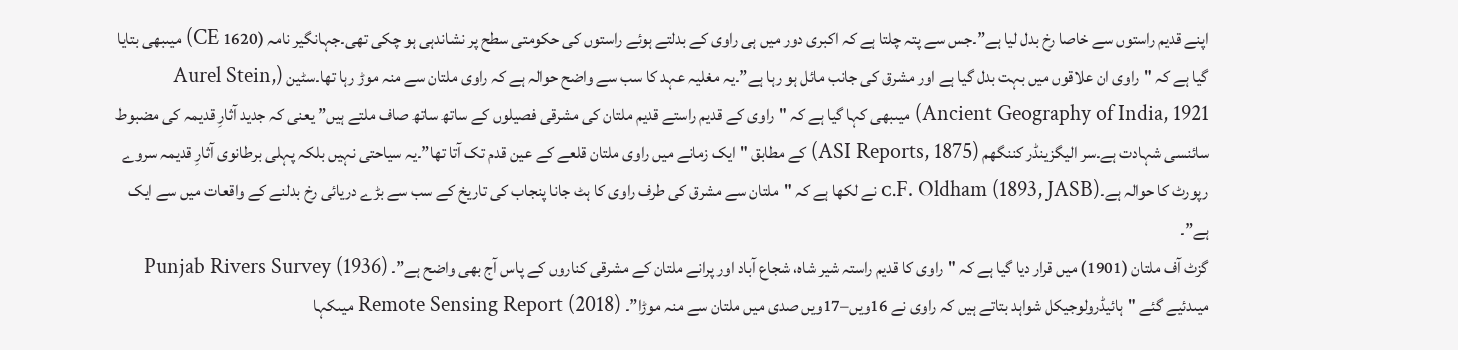اپنے قدیم راستوں سے خاصا رخ بدل لیا ہے”۔جس سے پتہ چلتا ہے کہ اکبری دور میں ہی راوی کے بدلتے ہوئے راستوں کی حکومتی سطح پر نشاندہی ہو چکی تھی۔جہانگیر نامہ (1620 CE) میںبھی بتایا گیا ہے کہ "راوی ان علاقوں میں بہت بدل گیا ہے اور مشرق کی جانب مائل ہو رہا ہے”۔یہ مغلیہ عہد کا سب سے واضح حوالہ ہے کہ راوی ملتان سے منہ موڑ رہا تھا۔سٹین (Aurel Stein, Ancient Geography of India, 1921) میںبھی کہا گیا ہے کہ "راوی کے قدیم راستے قدیم ملتان کی مشرقی فصیلوں کے ساتھ ساتھ صاف ملتے ہیں” یعنی کہ جدید آثارِ قدیمہ کی مضبوط سائنسی شہادت ہے۔سر الیگزینڈر کننگھم (ASI Reports, 1875) کے مطابق "ایک زمانے میں راوی ملتان قلعے کے عین قدم تک آتا تھا”۔یہ سیاحتی نہیں بلکہ پہلی برطانوی آثارِ قدیمہ سروے رپورٹ کا حوالہ ہے۔C.F. Oldham (1893, JASB) نے لکھا ہے کہ "ملتان سے مشرق کی طرف راوی کا ہٹ جانا پنجاب کی تاریخ کے سب سے بڑے دریائی رخ بدلنے کے واقعات میں سے ایک ہے”۔
گزٹ آف ملتان (1901) میں قرار دیا گیا ہے کہ "راوی کا قدیم راستہ شیر شاہ، شجاع آباد اور پرانے ملتان کے مشرقی کناروں کے پاس آج بھی واضح ہے”۔ Punjab Rivers Survey (1936) میںدئیے گئے "ہائیڈرولوجیکل شواہد بتاتے ہیں کہ راوی نے 16ویں–17ویں صدی میں ملتان سے منہ موڑا”۔ Remote Sensing Report (2018) میںکہا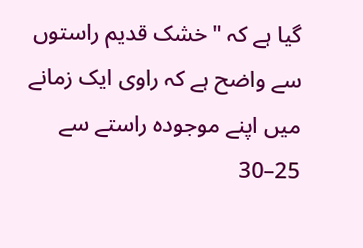گیا ہے کہ "خشک قدیم راستوں سے واضح ہے کہ راوی ایک زمانے میں اپنے موجودہ راستے سے 25–30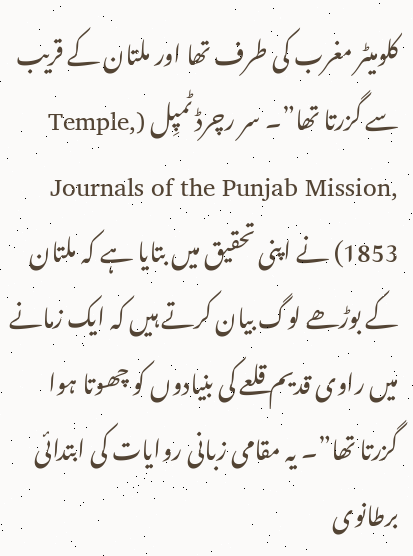کلومیٹر مغرب کی طرف تھا اور ملتان کے قریب سے گزرتا تھا”۔ سر رچرڈ ٹمپِل (Temple, Journals of the Punjab Mission, 1853) نے اپنی تحقیق میں بتایا ہے کہ ملتان کے بوڑھے لوگ بیان کرتے ہیں کہ ایک زمانے میں راوی قدیم قلعے کی بنیادوں کو چھوتا ہوا گزرتا تھا”۔ یہ مقامی زبانی روایات کی ابتدائی برطانوی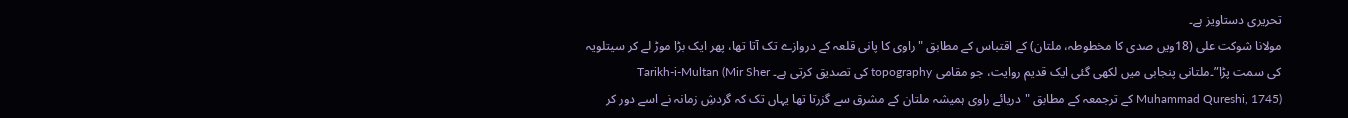تحریری دستاویز ہے۔
مولانا شوکت علی (18ویں صدی کا مخطوطہ، ملتان) کے اقتباس کے مطابق "راوی کا پانی قلعہ کے دروازے تک آتا تھا، پھر ایک بڑا موڑ لے کر سیتلویہ کی سمت پڑا”۔ملتانی پنجابی میں لکھی گئی ایک قدیم روایت، جو مقامی topography کی تصدیق کرتی ہے۔ Tarikh-i-Multan (Mir Sher Muhammad Qureshi, 1745) کے ترجمعہ کے مطابق "دریائے راوی ہمیشہ ملتان کے مشرق سے گزرتا تھا یہاں تک کہ گردشِ زمانہ نے اسے دور کر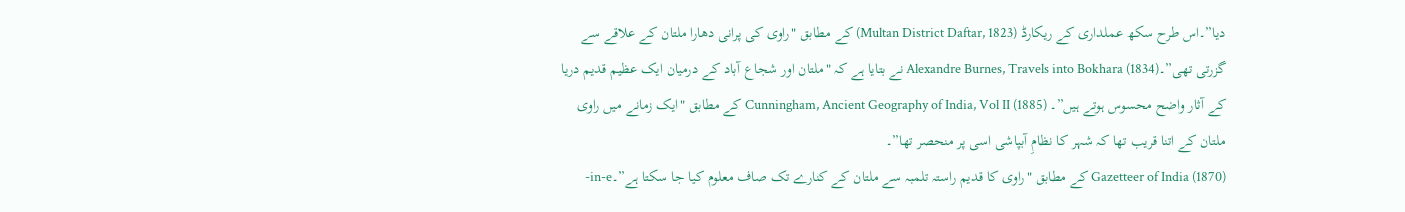دیا”۔اس طرح سکھ عملداری کے ریکارڈ (Multan District Daftar, 1823) کے مطابق "راوی کی پرانی دھارا ملتان کے علاقے سے گزرتی تھی”۔Alexandre Burnes, Travels into Bokhara (1834) نے بتایا ہے کہ "ملتان اور شجاع آباد کے درمیان ایک عظیم قدیم دریا کے آثار واضح محسوس ہوتے ہیں”۔ Cunningham, Ancient Geography of India, Vol II (1885) کے مطابق "ایک زمانے میں راوی ملتان کے اتنا قریب تھا کہ شہر کا نظامِ آبپاشی اسی پر منحصر تھا”۔
Gazetteer of India (1870) کے مطابق "راوی کا قدیم راستہ تلمبہ سے ملتان کے کنارے تک صاف معلوم کیا جا سکتا ہے”۔in-e-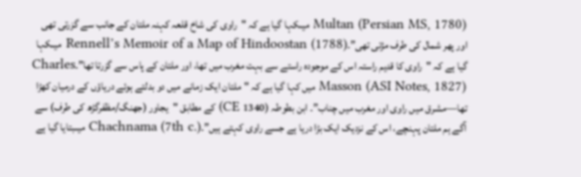Multan (Persian MS, 1780) میںکہا گیا ہے کہ "راوی کی شاخ قلعہ کہنہ ملتان کے جانب سے گزرتی تھی اور پھر شمال کی طرف مڑتی تھی”۔Rennell’s Memoir of a Map of Hindoostan (1788) میںکہا گیا ہے کہ "راوی کا قدیم راستہ اس کے موجودہ راستے سے بہت مغرب میں تھا، اور ملتان کے پاس سے گزرتا تھا”۔Charles Masson (ASI Notes, 1827) میں کہا گیا ہے کہ "ملتان ایک زمانے میں دو بدلتے ہوئے دریاؤں کے درمیان کھڑا تھا—مشرق میں راوی اور مغرب میں چناب”۔ ابن بطوطہ (1340 CE) کے مطابق "یجاور (جھنگ/مظفرگڑھ کی طرف) سے آگے ہم ملتان پہنچے، اس کے نزدیک ایک بڑا دریا ہے جسے راوی کہتے ہیں”۔Chachnama (7th c.) میںبتایا گیا ہے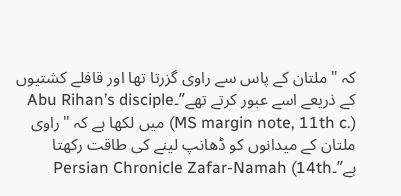کہ "ملتان کے پاس سے راوی گزرتا تھا اور قافلے کشتیوں کے ذریعے اسے عبور کرتے تھے”۔Abu Rihan’s disciple (MS margin note, 11th c.) میں لکھا ہے کہ "راوی ملتان کے میدانوں کو ڈھانپ لینے کی طاقت رکھتا ہے”۔Persian Chronicle Zafar-Namah (14th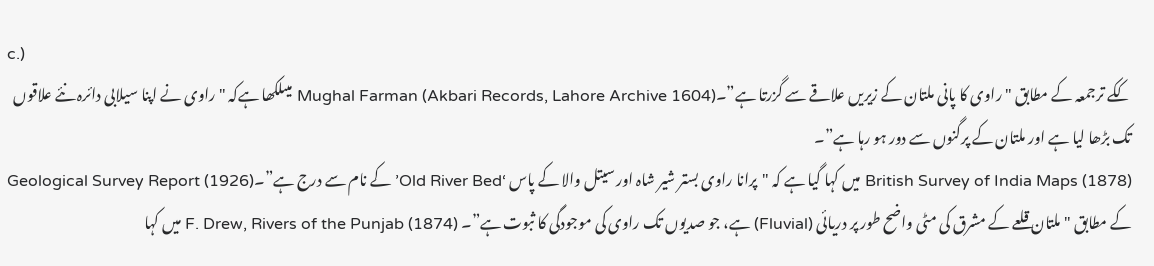c.)
ککے ترجمعہ کے مطابق "راوی کا پانی ملتان کے زیریں علاقے سے گزرتا ہے”۔Mughal Farman (Akbari Records, Lahore Archive 1604) میںلکھا ہےکہ "راوی نے اپنا سیلابی دائرہ نئے علاقوں تک بڑھا لیا ہے اور ملتان کے پرگنوں سے دور ہو رہا ہے”۔
British Survey of India Maps (1878) میں کہا گیا ہے کہ "پرانا راوی بستر شیر شاہ اور سیتل والا کے پاس ‘Old River Bed’ کے نام سے درج ہے”۔Geological Survey Report (1926) کے مطابق "ملتان قلعے کے مشرق کی مٹی واضح طور پر دریائی (Fluvial) ہے، جو صدیوں تک راوی کی موجودگی کا ثبوت ہے”۔ F. Drew, Rivers of the Punjab (1874) میں کہا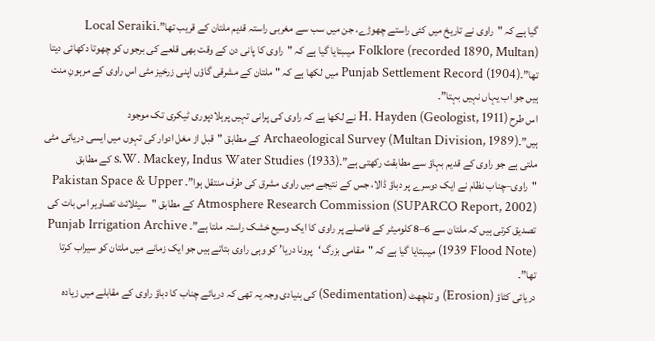گیا ہے کہ "راوی نے تاریخ میں کئی راستے چھوڑے، جن میں سب سے مغربی راستہ قدیم ملتان کے قریب تھا”۔Local Seraiki Folklore (recorded 1890, Multan) میںبتایا گیا ہے کہ "راوی کا پانی دن کے وقت بھی قلعے کی برجوں کو چھوتا دکھائی دیتا تھا”۔Punjab Settlement Record (1904) میں لکھا ہے کہ "ملتان کے مشرقی گاؤں اپنی زرخیز مٹی اس راوی کے مرہونِ منت ہیں جو اب یہاں نہیں بہتا”۔
اس طرح H. Hayden (Geologist, 1911) نے لکھا ہے کہ راوی کی پرانی تہیں پرہلادپوری ٹیکری تک موجود ہیں”۔Archaeological Survey (Multan Division, 1989) کے مطابق "قبل از مغل ادوار کی تہوں میں ایسی دریائی مٹی ملتی ہے جو راوی کے قدیم بہاؤ سے مطابقت رکھتی ہے”۔S.W. Mackey, Indus Water Studies (1933) کے مطابق "راوی–چناب نظام نے ایک دوسرے پر دباؤ ڈالا، جس کے نتیجے میں راوی مشرق کی طرف منتقل ہوا”۔ Pakistan Space & Upper Atmosphere Research Commission (SUPARCO Report, 2002) کے مطابق "سیٹلائٹ تصاویر اس بات کی تصدیق کرتی ہیں کہ ملتان سے 6–8 کلومیٹر کے فاصلے پر راوی کا ایک وسیع خشک راستہ ملتا ہے”۔ Punjab Irrigation Archive (1939 Flood Note) میںبتایا گیا ہے کہ "مقامی بزرگ ‘پرونا دریا’ کو وہی راوی بتاتے ہیں جو ایک زمانے میں ملتان کو سیراب کرتا تھا”۔
دریائی کٹاؤ (Erosion) و تلچھٹ (Sedimentation) کی بنیادی وجہ یہ تھی کہ دریائے چناب کا دباؤ راوی کے مقابلے میں زیادہ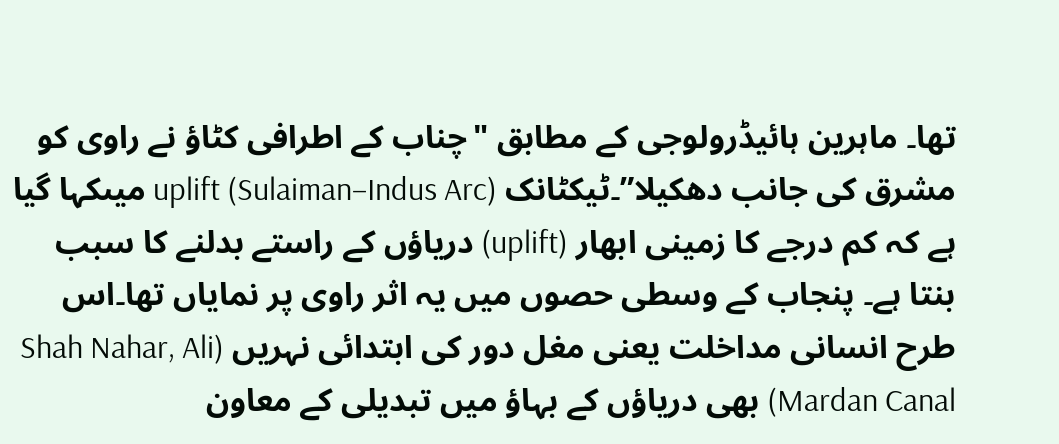تھا۔ ماہرین ہائیڈرولوجی کے مطابق "چناب کے اطرافی کٹاؤ نے راوی کو مشرق کی جانب دھکیلا”۔ٹیکٹانک uplift (Sulaiman–Indus Arc) میںکہا گیا ہے کہ کم درجے کا زمینی ابھار (uplift) دریاؤں کے راستے بدلنے کا سبب بنتا ہے۔ پنجاب کے وسطی حصوں میں یہ اثر راوی پر نمایاں تھا۔اس طرح انسانی مداخلت یعنی مغل دور کی ابتدائی نہریں (Shah Nahar, Ali Mardan Canal) بھی دریاؤں کے بہاؤ میں تبدیلی کے معاون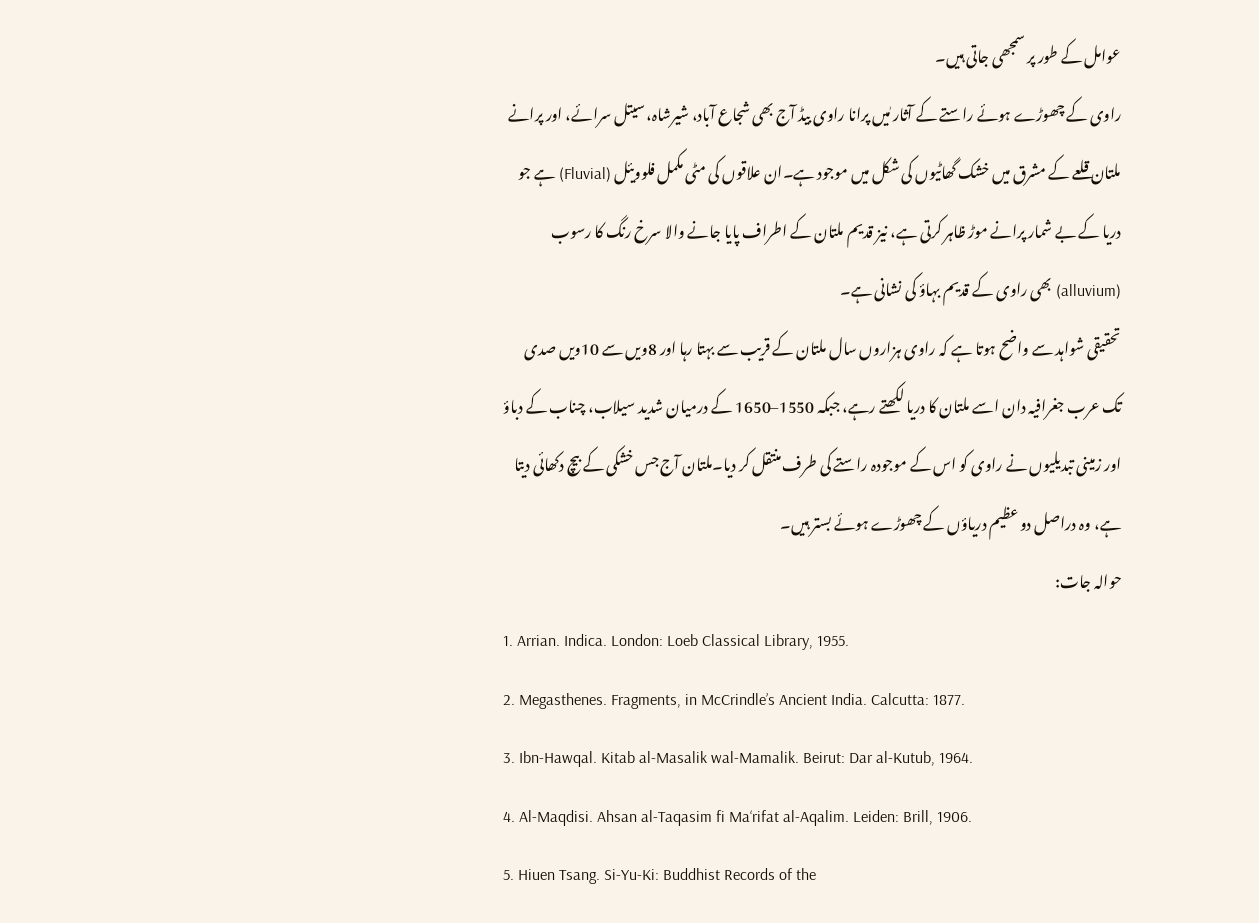عوامل کے طور پر سمجھی جاتی ہیں۔
راوی کے چھوڑے ہوئے راستے کے آثار مٰیں پرانا راوی بیڈ آج بھی شجاع آباد، شیرشاہ، سیتل سرائے، اور پرانے ملتان قلعے کے مشرق میں خشک گھاٹیوں کی شکل میں موجود ہے۔ان علاقوں کی مٹی مکمل فلوویئل (Fluvial) ہے جو دریا کے بے شمار پرانے موڑ ظاہر کرتی ہے، نیز قدیم ملتان کے اطراف پایا جانے والا سرخ رنگ کا رسوب (alluvium) بھی راوی کے قدیم بہاؤ کی نشانی ہے۔
تحقیقی شواہد سے واضح ہوتا ہے کہ راوی ہزاروں سال ملتان کے قریب سے بہتا رہا اور 8ویں سے 10ویں صدی تک عرب جغرافیہ دان اسے ملتان کا دریا لکھتے رہے، جبکہ 1550–1650 کے درمیان شدید سیلاب، چناب کے دباؤ اور زمینی تبدیلیوں نے راوی کو اس کے موجودہ راستے کی طرف منتقل کر دیا۔ملتان آج جس خشکی کے بیچ دکھائی دیتا ہے، وہ دراصل دو عظیم دریاؤں کے چھوڑے ہوئے بستر ہیں۔
حوالہ جات:
1. Arrian. Indica. London: Loeb Classical Library, 1955.
2. Megasthenes. Fragments, in McCrindle’s Ancient India. Calcutta: 1877.
3. Ibn-Hawqal. Kitab al-Masalik wal-Mamalik. Beirut: Dar al-Kutub, 1964.
4. Al-Maqdisi. Ahsan al-Taqasim fi Ma‘rifat al-Aqalim. Leiden: Brill, 1906.
5. Hiuen Tsang. Si-Yu-Ki: Buddhist Records of the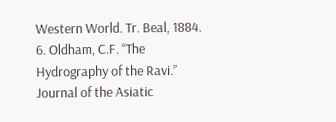Western World. Tr. Beal, 1884.
6. Oldham, C.F. “The Hydrography of the Ravi.” Journal of the Asiatic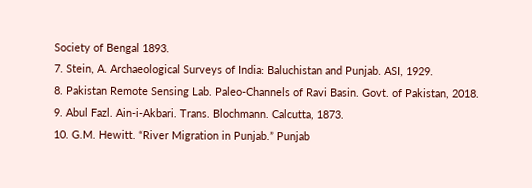Society of Bengal 1893.
7. Stein, A. Archaeological Surveys of India: Baluchistan and Punjab. ASI, 1929.
8. Pakistan Remote Sensing Lab. Paleo-Channels of Ravi Basin. Govt. of Pakistan, 2018.
9. Abul Fazl. Ain-i-Akbari. Trans. Blochmann. Calcutta, 1873.
10. G.M. Hewitt. “River Migration in Punjab.” Punjab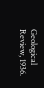Geological Review, 1936.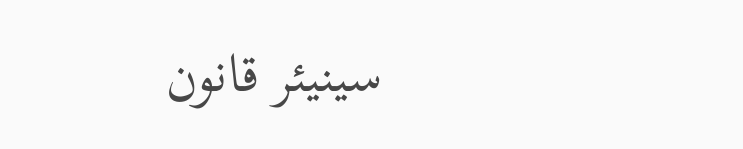سینیئر قانون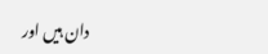دان ہیں اور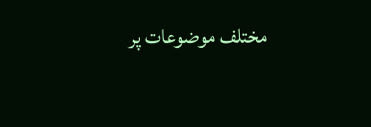مختلف موضوعات پر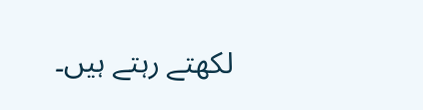لکھتے رہتے ہیں۔